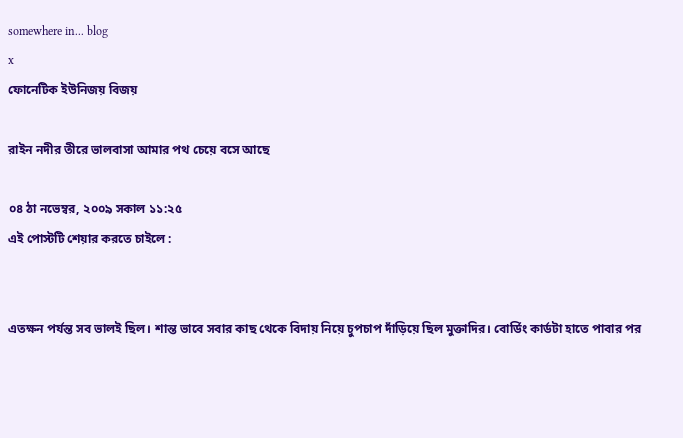somewhere in... blog
x
ফোনেটিক ইউনিজয় বিজয়

রাইন নদীর তীরে ভালবাসা আমার পথ চেয়ে বসে আছে

০৪ ঠা নভেম্বর, ২০০৯ সকাল ১১:২৫
এই পোস্টটি শেয়ার করতে চাইলে :


এতক্ষন পর্যন্ত সব ভালই ছিল। শান্ত ভাবে সবার কাছ থেকে বিদায় নিয়ে চুপচাপ দাঁড়িয়ে ছিল মুক্তাদির। বোর্ডিং কার্ডটা হাতে পাবার পর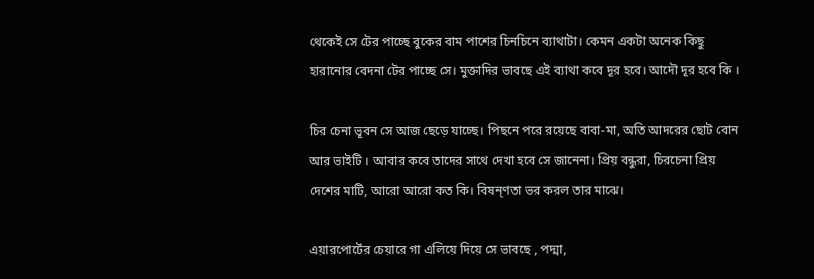থেকেই সে টের পাচ্ছে বুকের বাম পাশের চিনচিনে ব্যাথাটা। কেমন একটা অনেক কিছু হারানোর বেদনা টের পাচ্ছে সে। মুক্তাদির ভাবছে এই ব্যাথা কবে দূর হবে। আদৌ দূর হবে কি ।

চির চেনা ভূবন সে আজ ছেড়ে যাচ্ছে। পিছনে পরে রয়েছে বাবা-মা, অতি আদরের ছোট বোন আর ভাইটি । আবার কবে তাদের সাথে দেখা হবে সে জানেনা। প্রিয় বন্ধুরা, চিরচেনা প্রিয় দেশের মাটি, আরো আরো কত কি। বিষন্ণতা ভর করল তার মাঝে।

এয়ারপোর্টের চেয়ারে গা এলিয়ে দিয়ে সে ভাবছে , পদ্মা,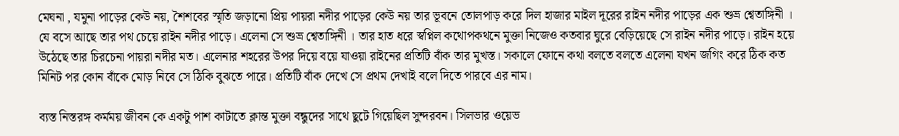মেঘনা , যমুনা পাড়ের কেউ নয়, শৈশবের স্মৃতি জড়ানো প্রিয় পায়রা নদীর পাড়ের কেউ নয় তার ভূবনে তোলপাড় করে দিল হাজার মাইল দূরের রাইন নদীর পাড়ের এক শুভ্র শ্বেতাঙ্গিনী । যে বসে আছে তার পথ চেয়ে রাইন নদীর পাড়ে। এলেনা সে শুভ্র শ্বেতাঙ্গিনী । তার হাত ধরে স্বপ্নিল কথোপকথনে মুক্তা নিজেও কতবার ঘুরে বেড়িয়েছে সে রাইন নদীর পাড়ে। রাইন হয়ে উঠেছে তার চিরচেনা পায়রা নদীর মত। এলেনার শহরের উপর দিয়ে বয়ে যাওয়া রাইনের প্রতিটি বাঁক তার মুখস্ত। সকালে ফোনে কথা বলতে বলতে এলেনা যখন জগিং করে ঠিক কত মিনিট পর কোন বাঁকে মোড় নিবে সে ঠিকি বুঝতে পারে। প্রতিটি বাঁক দেখে সে প্রথম দেখাই বলে দিতে পারবে এর নাম।

ব্যস্ত নিস্তরঙ্গ কর্মময় জীবন কে একটু পাশ কাটাতে ক্লান্ত মুক্তা বন্ধুদের সাথে ছুটে গিয়েছিল সুন্দরবন। সিলভার ওয়েভ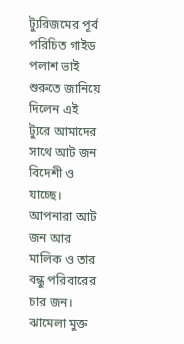ট্যুরিজমের পূর্ব পরিচিত গাইড পলাশ ভাই শুরুতে জানিয়ে দিলেন এই ট্যুরে আমাদের সাথে আট জন বিদেশী ও যাচ্ছে। আপনারা আট জন আর মালিক ও তার বন্ধু পরিবারের চার জন। ঝামেলা মুক্ত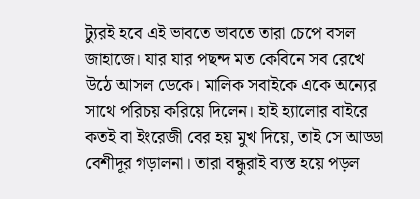ট্যুরই হবে এই ভাবতে ভাবতে তারা চেপে বসল জাহাজে। যার যার পছন্দ মত কেবিনে সব রেখে উঠে আসল ডেকে। মালিক সবাইকে একে অন্যের সাথে পরিচয় করিয়ে দিলেন। হাই হ্যালোর বাইরে কতই বা ইংরেজী বের হয় মুখ দিয়ে, তাই সে আড্ডা বেশীদূর গড়ালনা। তারা বন্ধুরাই ব্যস্ত হয়ে পড়ল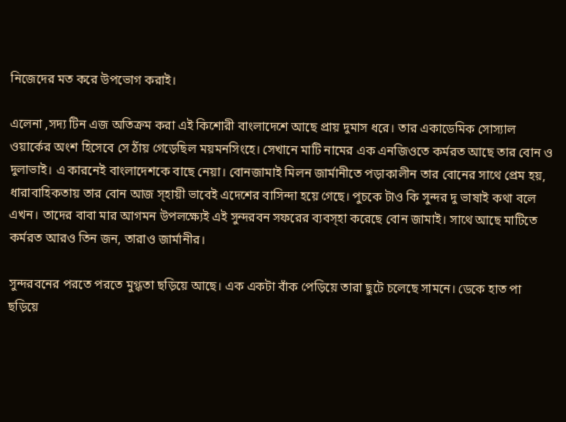নিজেদের মত করে উপভোগ করাই।

এলেনা ,সদ্য টিন এজ অতিক্রম করা এই কিশোরী বাংলাদেশে আছে প্রায় দুমাস ধরে। তার একাডেমিক সোস্যাল ওয়ার্কের অংশ হিসেবে সে ঠাঁয় গেড়েছিল ময়মনসিংহে। সেখানে মাটি নামের এক এনজিওতে কর্মরত আছে তার বোন ও দুলাভাই। এ কারনেই বাংলাদেশকে বাছে নেয়া। বোনজামাই মিলন জার্মানীতে পড়াকালীন তার বোনের সাথে প্রেম হয়, ধারাবাহিকতায় তার বোন আজ স্হায়ী ভাবেই এদেশের বাসিন্দা হয়ে গেছে। পুচকে টাও কি সুন্দর দু ভাষাই কথা বলে এখন। তাদের বাবা মার আগমন উপলক্ষ্যেই এই সুন্দরবন সফরের ব্যবস্হা করেছে বোন জামাই। সাথে আছে মাটিতে কর্মরত আরও তিন জন, তারাও জার্মানীর।

সুন্দরবনের পরতে পরতে মুগ্ধতা ছড়িয়ে আছে। এক একটা বাঁক পেড়িয়ে তারা ছুটে চলেছে সামনে। ডেকে হাত পা ছড়িয়ে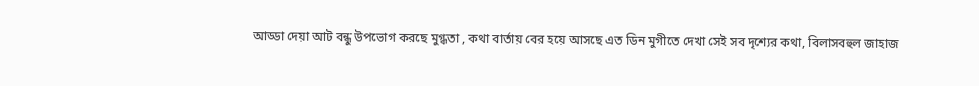আড্ডা দেয়া আট বন্ধু উপভোগ করছে মুগ্ধতা , কথা বার্তায় বের হয়ে আসছে এত ডিন মুগীতে দেখা সেই সব দৃশ্যের কথা, বিলাসবহুল জাহাজ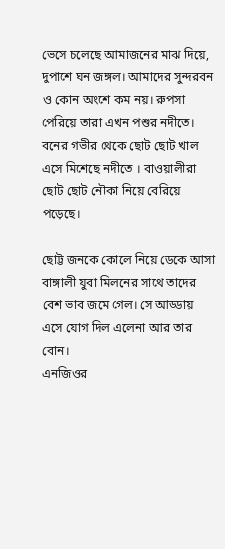ভেসে চলেছে আমাজনের মাঝ দিয়ে, দুপাশে ঘন জঙ্গল। আমাদের সুন্দরবন ও কোন অংশে কম নয়। রুপসা পেরিয়ে তারা এখন পশুর নদীতে। বনের গভীর থেকে ছোট ছোট খাল এসে মিশেছে নদীতে । বাওয়ালীরা ছোট ছোট নৌকা নিয়ে বেরিয়ে পড়েছে।

ছোট্ট জনকে কোলে নিয়ে ডেকে আসা বাঙ্গালী যুবা মিলনের সাথে তাদের বেশ ভাব জমে গেল। সে আড্ডায় এসে যোগ দিল এলেনা আর তার বোন।
এনজিওর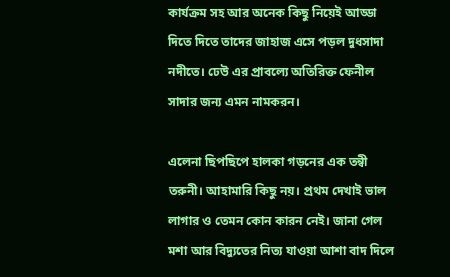কার্যক্রম সহ আর অনেক কিছু নিয়েই আড্ডা দিতে দিতে তাদের জাহাজ এসে পড়ল দুধসাদা নদীতে। ঢেউ এর প্রাবল্যে অতিরিক্ত ফেনীল সাদার জন্য এমন নামকরন।

এলেনা ছিপছিপে হালকা গড়নের এক তন্বী তরুনী। আহামারি কিছু নয়। প্রথম দেখাই ভাল লাগার ও তেমন কোন কারন নেই। জানা গেল মশা আর বিদ্যুতের নিত্য যাওয়া আশা বাদ দিলে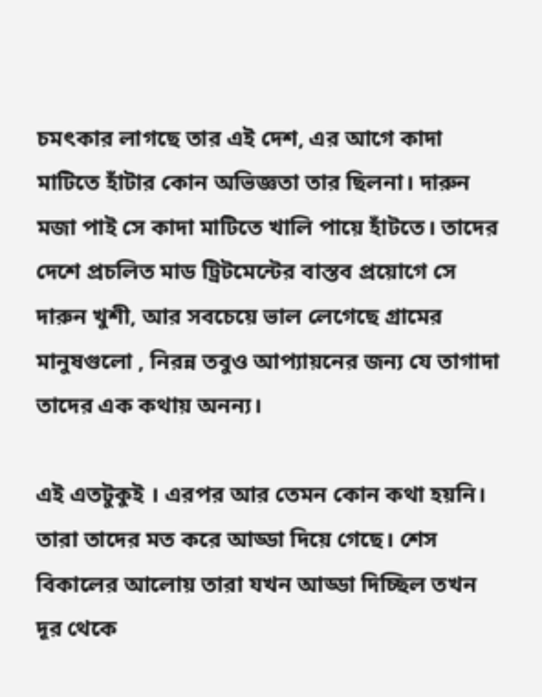চমৎকার লাগছে তার এই দেশ, এর আগে কাদা মাটিতে হাঁটার কোন অভিজ্ঞতা তার ছিলনা। দারুন মজা পাই সে কাদা মাটিতে খালি পায়ে হাঁটতে। তাদের দেশে প্রচলিত মাড ট্রিটমেন্টের বাস্তব প্রয়োগে সে দারুন খুশী, আর সবচেয়ে ভাল লেগেছে গ্রামের মানুষগুলো , নিরন্ন তবুও আপ্যায়নের জন্য যে তাগাদা তাদের এক কথায় অনন্য।

এই এতটুকুই । এরপর আর তেমন কোন কথা হয়নি। তারা তাদের মত করে আড্ডা দিয়ে গেছে। শেস বিকালের আলোয় তারা যখন আড্ডা দিচ্ছিল তখন দূর থেকে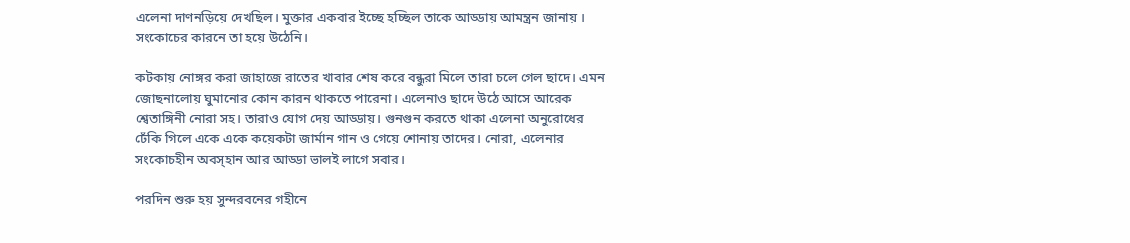এলেনা দাণনড়িয়ে দেখছিল। মুক্তার একবার ইচ্ছে হচ্ছিল তাকে আড্ডায় আমন্ত্রন জানায় । সংকোচের কারনে তা হয়ে উঠেনি।

কটকায় নোঙ্গর করা জাহাজে রাতের খাবার শেষ করে বন্ধুরা মিলে তারা চলে গেল ছাদে। এমন জোছনালোয় ঘুমানোর কোন কারন থাকতে পারেনা। এলেনাও ছাদে উঠে আসে আরেক শ্বেতাঙ্গিনী নোরা সহ। তারাও যোগ দেয় আড্ডায়। গুনগুন করতে থাকা এলেনা অনুরোধের ঢেঁকি গিলে একে একে কয়েকটা জার্মান গান ও গেয়ে শোনায় তাদের। নোরা, এলেনার সংকোচহীন অবস্হান আর আড্ডা ভালই লাগে সবার।

পরদিন শুরু হয় সুন্দরবনের গহীনে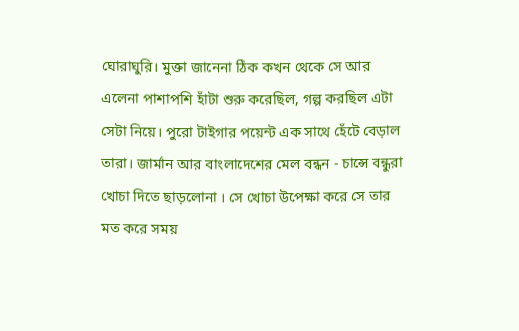ঘোরাঘুরি। মুক্তা জানেনা ঠিক কখন থেকে সে আর এলেনা পাশাপশি হাঁটা শুরু করেছিল, গল্প করছিল এটা সেটা নিয়ে। পুরো টাইগার পয়েন্ট এক সাথে হেঁটে বেড়াল তারা। জার্মান আর বাংলাদেশের মেল বন্ধন - চান্সে বন্ধুরা খোচা দিতে ছাড়লোনা । সে খোচা উপেক্ষা করে সে তার মত করে সময়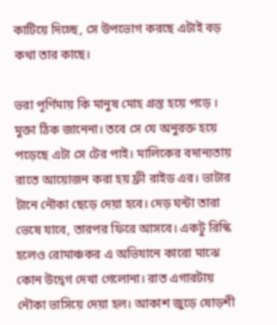কাটিয়ে দিচ্ছে, সে উপভোগ করছে এটাই বড় কথা তার কাছে।

ভরা পূর্ণিমায় কি মানুষ মোহ গ্রস্ত হয়ে পড়ে । মুক্তা ঠিক জানেনা। তবে সে যে অনুরক্ত হয়ে পড়েছে এটা সে টের পাই। মালিকের বদান্যতায় রাতে আয়োজন করা হয় ফ্রী রাইড এর। ভাটার টানে নৌকা ছেড়ে দেয়া হবে। দেড় ঘন্টা তারা ভেষে যাবে, তারপর ফিরে আসবে। একটু রিস্কি হলেও রোমাঞ্চকর এ অভিযানে কারো মাঝে কোন উদ্বেগ দেখা গেলোনা। রাত এগারটায় নৌকা ভাসিয়ে দেয়া হল। আকাশ জুড়ে ষোড়শী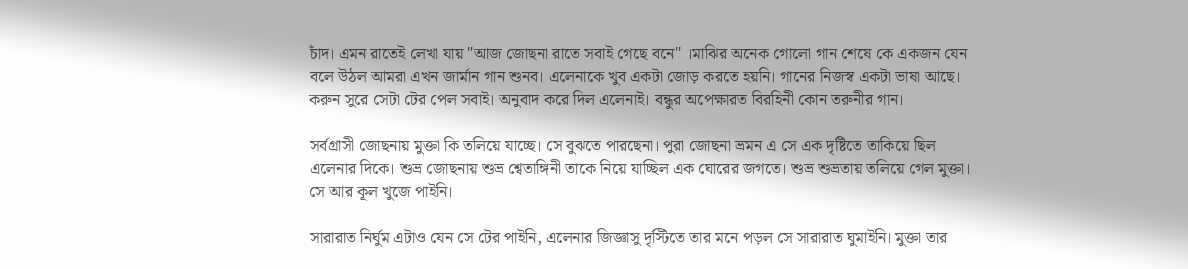চাঁদ। এমন রাতেই লেখা যায় "আজ জোছনা রাতে সবাই গেছে বনে" ।মাঝির অনেক গোলো গান শেষে কে একজন যেন বলে উঠল আমরা এখন জার্মান গান শুনব। এলেনাকে খুব একটা জোড় করতে হয়নি। গানের নিজস্ব একটা ভাষা আছে। করুন সুরে সেটা টের পেল সবাই। অনুবাদ করে দিল এলেনাই। বন্ধুর অপেক্ষারত বিরহিনী কোন তরুনীর গান।

সর্বগ্রাসী জোছনায় মুক্তা কি তলিয়ে যাচ্ছে। সে বুঝতে পারছেনা। পুরা জোছনা ভ্রমন এ সে এক দৃষ্টিতে তাকিয়ে ছিল এলেনার দিকে। শুভ্র জোছনায় শুভ্র শ্বেতাঙ্গিনী তাকে নিয়ে যাচ্ছিল এক ঘোরের জগতে। শুভ্র শুভ্রতায় তলিয়ে গেল মুক্তা। সে আর কূল খুজে পাইনি।

সারারাত নির্ঘুম এটাও যেন সে টের পাইনি, এলেনার জিজ্ঞাসু দৃস্টিতে তার মনে পড়ল সে সারারাত ঘুমাইনি। মুক্তা তার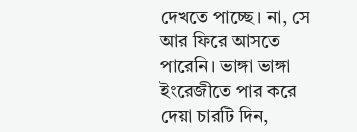দেখতে পাচ্ছে। না, সে আর ফিরে আসতে পারেনি। ভাঙ্গা ভাঙ্গা ইংরেজীতে পার করে দেয়া চারটি দিন,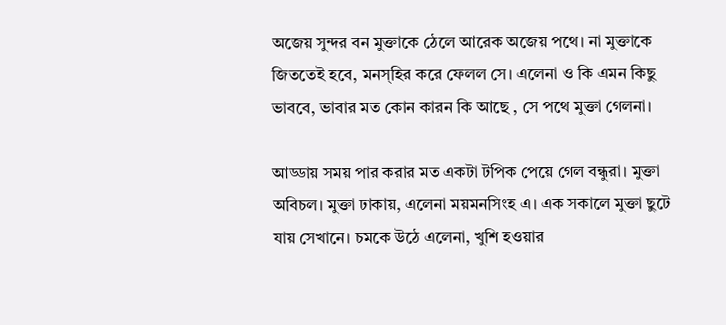অজেয় সুন্দর বন মুক্তাকে ঠেলে আরেক অজেয় পথে। না মুক্তাকে জিততেই হবে, মনস্হির করে ফেলল সে। এলেনা ও কি এমন কিছু ভাববে, ভাবার মত কোন কারন কি আছে , সে পথে মুক্তা গেলনা।

আড্ডায় সময় পার করার মত একটা টপিক পেয়ে গেল বন্ধুরা। মুক্তা অবিচল। মুক্তা ঢাকায়, এলেনা ময়মনসিংহ এ। এক সকালে মুক্তা ছুটে যায় সেখানে। চমকে উঠে এলেনা, খুশি হওয়ার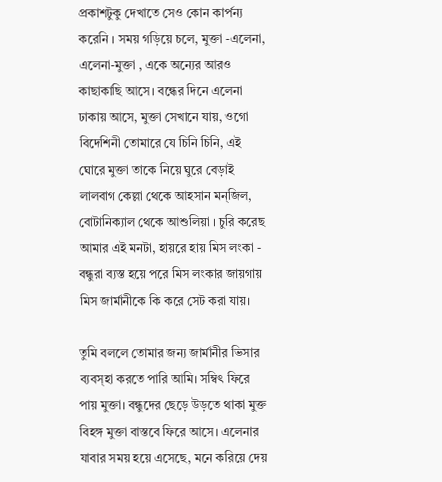প্রকাশটুকু দেখাতে সেও কোন কার্পন্য করেনি । সময় গড়িয়ে চলে, মুক্তা -এলেনা, এলেনা-মুক্তা , একে অন্যের আরও কাছাকাছি আসে। বন্ধের দিনে এলেনা ঢাকায় আসে, মুক্তা সেখানে যায়, ওগো বিদেশিনী তোমারে যে চিনি চিনি, এই ঘোরে মুক্তা তাকে নিয়ে ঘুরে বেড়াই লালবাগ কেল্লা থেকে আহসান মন্জিল, বোটানিক্যাল থেকে আশুলিয়া । চুরি করেছ আমার এই মনটা, হায়রে হায় মিস লংকা - বন্ধুরা ব্যস্ত হয়ে পরে মিস লংকার জায়গায় মিস জার্মানীকে কি করে সেট করা যায়।

তুমি বললে তোমার জন্য জার্মানীর ভিসার ব্যবস্হা করতে পারি আমি। সম্বিৎ ফিরে পায় মুক্তা। বন্ধুদের ছেড়ে উড়তে থাকা মুক্ত বিহঙ্গ মুক্তা বাস্তবে ফিরে আসে। এলেনার যাবার সময় হয়ে এসেছে, মনে করিয়ে দেয়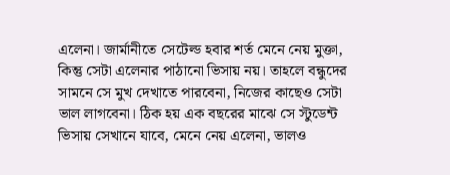এলেনা। জার্মানীতে সেটেল্ড হবার শর্ত মেনে নেয় মুক্তা, কিন্তু সেটা এলেনার পাঠানো ভিসায় নয়। তাহলে বন্ধুদের সামনে সে মুখ দেখাতে পারবেনা, নিজের কাছেও সেটা ভাল লাগবেনা। ঠিক হয় এক বছরের মাঝে সে স্টুডেন্ট ভিসায় সেখানে যাবে, মেনে নেয় এলেনা, ভালও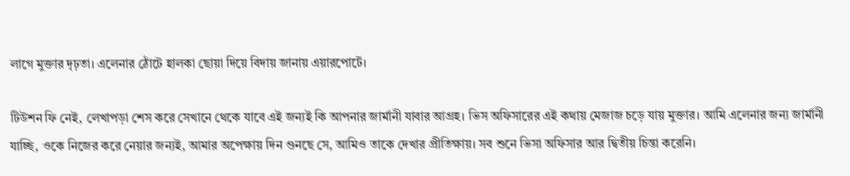লাগে মুক্তার দৃঢ়তা। এলেনার ঠোঁটে হালকা ছোয়া দিয়ে বিদায় জানায় এয়ারপোর্টে।

টিউশন ফি নেই, লেখাপড়া শেস করে সেখানে থেকে যাবে এই জন্যই কি আপনার জার্মানী যাবার আগ্রহ। ভিস অফিসারের এই কথায় মেজাজ চড়ে যায় মুক্তার। আমি এলেনার জন্য জার্মানী যাচ্ছি, ওকে নিজের করে নেয়ার জন্যই, আমার অপেক্ষায় দিন গুনছে সে, আমিও তাকে দেখার প্রীতিক্ষায়। সব শুনে ভিসা অফিসার আর দ্বিতীয় চিন্তা করেনি।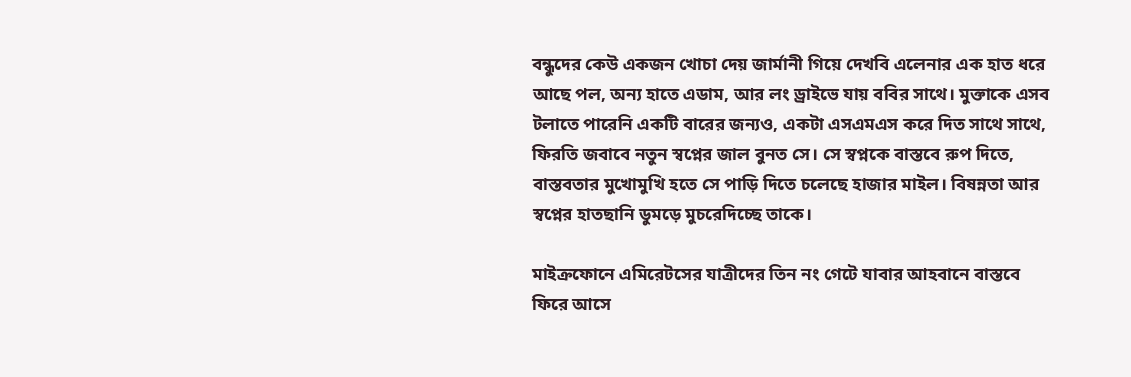বন্ধুদের কেউ একজন খোচা দেয় জার্মানী গিয়ে দেখবি এলেনার এক হাত ধরে আছে পল, অন্য হাতে এডাম, আর লং ড্রাইভে যায় ববির সাথে। মুক্তাকে এসব টলাতে পারেনি একটি বারের জন্যও, একটা এসএমএস করে দিত সাথে সাথে, ফিরতি জবাবে নতুন স্বপ্নের জাল বুনত সে। সে স্বপ্নকে বাস্তবে রুপ দিতে, বাস্তবতার মুখোমুখি হতে সে পাড়ি দিতে চলেছে হাজার মাইল। বিষন্নতা আর স্বপ্নের হাতছানি ডুমড়ে মুচরেদিচ্ছে তাকে।

মাইক্রফোনে এমিরেটসের যাত্রীদের তিন নং গেটে যাবার আহবানে বাস্তবে ফিরে আসে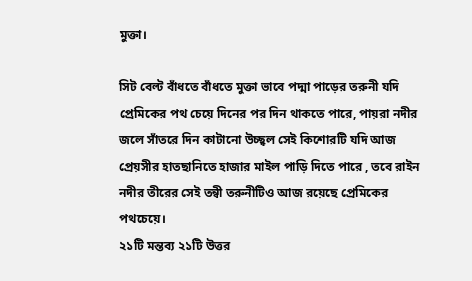মুক্তা।

সিট বেল্ট বাঁধতে বাঁধতে মুক্তা ভাবে পদ্মা পাড়ের তরুনী যদি প্রেমিকের পথ চেয়ে দিনের পর দিন থাকতে পারে, পায়রা নদীর জলে সাঁতরে দিন কাটানো উচ্ছ্বল সেই কিশোরটি যদি আজ প্রেয়সীর হাতছানিতে হাজার মাইল পাড়ি দিতে পারে , তবে রাইন নদীর তীরের সেই তন্বী তরুনীটিও আজ রয়েছে প্রেমিকের পথচেয়ে।
২১টি মন্তব্য ২১টি উত্তর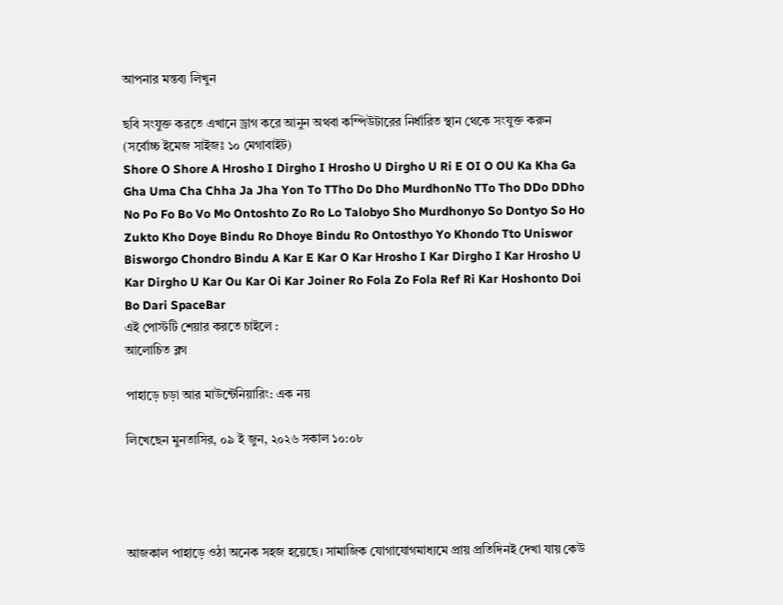আপনার মন্তব্য লিখুন

ছবি সংযুক্ত করতে এখানে ড্রাগ করে আনুন অথবা কম্পিউটারের নির্ধারিত স্থান থেকে সংযুক্ত করুন (সর্বোচ্চ ইমেজ সাইজঃ ১০ মেগাবাইট)
Shore O Shore A Hrosho I Dirgho I Hrosho U Dirgho U Ri E OI O OU Ka Kha Ga Gha Uma Cha Chha Ja Jha Yon To TTho Do Dho MurdhonNo TTo Tho DDo DDho No Po Fo Bo Vo Mo Ontoshto Zo Ro Lo Talobyo Sho Murdhonyo So Dontyo So Ho Zukto Kho Doye Bindu Ro Dhoye Bindu Ro Ontosthyo Yo Khondo Tto Uniswor Bisworgo Chondro Bindu A Kar E Kar O Kar Hrosho I Kar Dirgho I Kar Hrosho U Kar Dirgho U Kar Ou Kar Oi Kar Joiner Ro Fola Zo Fola Ref Ri Kar Hoshonto Doi Bo Dari SpaceBar
এই পোস্টটি শেয়ার করতে চাইলে :
আলোচিত ব্লগ

পাহাড়ে চড়া আর মাউন্টেনিয়ারিং: এক নয়

লিখেছেন মুনতাসির, ০৯ ই জুন, ২০২৬ সকাল ১০:০৮




আজকাল পাহাড়ে ওঠা অনেক সহজ হয়েছে। সামাজিক যোগাযোগমাধ্যমে প্রায় প্রতিদিনই দেখা যায় কেউ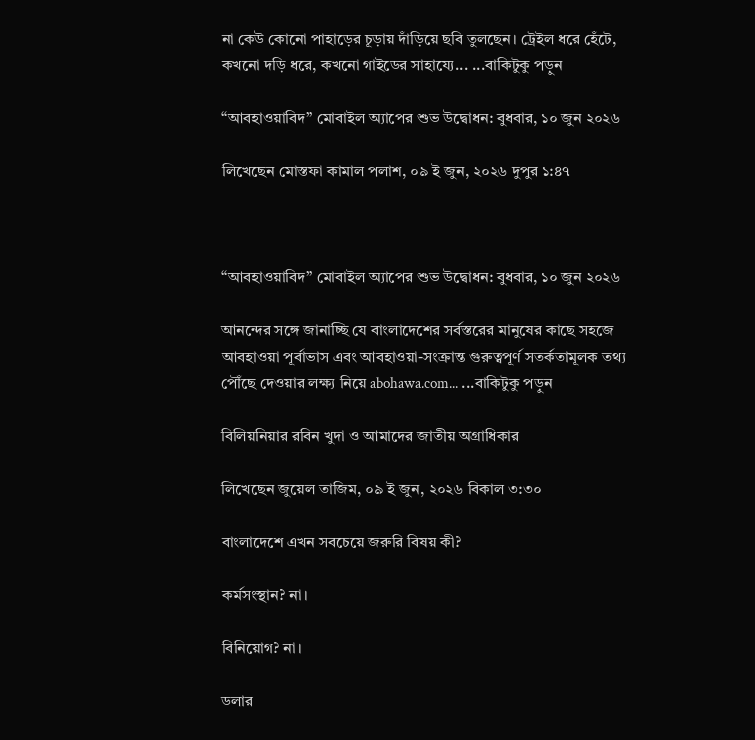না কেউ কোনো পাহাড়ের চূড়ায় দাঁড়িয়ে ছবি তুলছেন। ট্রেইল ধরে হেঁটে, কখনো দড়ি ধরে, কখনো গাইডের সাহায্যে... ...বাকিটুকু পড়ুন

“আবহাওয়াবিদ” মোবাইল অ্যাপের শুভ উদ্বোধন: বুধবার, ১০ জুন ২০২৬

লিখেছেন মোস্তফা কামাল পলাশ, ০৯ ই জুন, ২০২৬ দুপুর ১:৪৭



“আবহাওয়াবিদ” মোবাইল অ্যাপের শুভ উদ্বোধন: বুধবার, ১০ জুন ২০২৬

আনন্দের সঙ্গে জানাচ্ছি যে বাংলাদেশের সর্বস্তরের মানুষের কাছে সহজে আবহাওয়া পূর্বাভাস এবং আবহাওয়া-সংক্রান্ত গুরুত্বপূর্ণ সতর্কতামূলক তথ্য পৌঁছে দেওয়ার লক্ষ্য নিয়ে abohawa.com... ...বাকিটুকু পড়ুন

বিলিয়নিয়ার রবিন খুদা ও আমাদের জাতীয় অগ্রাধিকার

লিখেছেন জুয়েল তাজিম, ০৯ ই জুন, ২০২৬ বিকাল ৩:৩০

বাংলাদেশে এখন সবচেয়ে জরুরি বিষয় কী?

কর্মসংস্থান? না।

বিনিয়োগ? না।

ডলার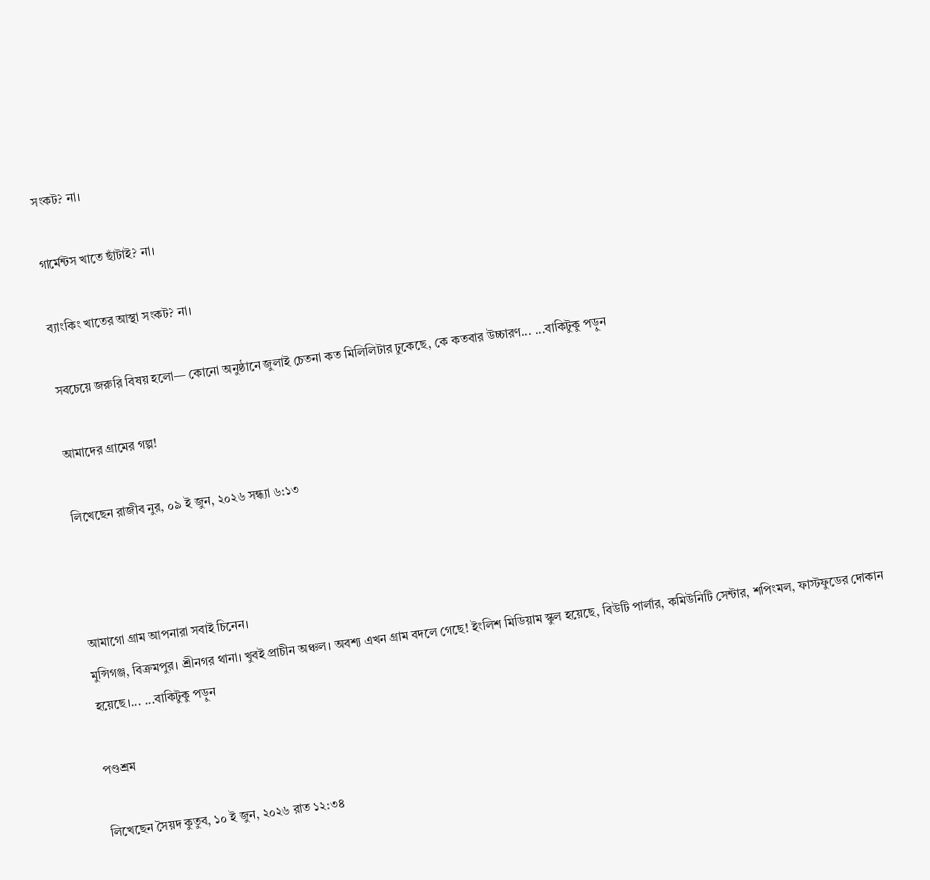সংকট? না।

গার্মেন্টস খাতে ছাঁটাই? না।

ব্যাংকিং খাতের আস্থা সংকট? না।

সবচেয়ে জরুরি বিষয় হলো— কোনো অনুষ্ঠানে জুলাই চেতনা কত মিলিলিটার ঢুকেছে, কে কতবার উচ্চারণ... ...বাকিটুকু পড়ুন

আমাদের গ্রামের গল্প!

লিখেছেন রাজীব নুর, ০৯ ই জুন, ২০২৬ সন্ধ্যা ৬:১৩



আমাগো গ্রাম আপনারা সবাই চিনেন।
মুন্সিগঞ্জ, বিক্রমপুর। শ্রীনগর থানা। খুবই প্রাচীন অঞ্চল। অবশ্য এখন গ্রাম বদলে গেছে! ইংলিশ মিডিয়াম স্কুল হয়েছে, বিউটি পার্লার, কমিউনিটি সেন্টার, শপিংমল, ফাস্টফুডের দোকান হয়েছে।... ...বাকিটুকু পড়ুন

পণ্ডশ্রম

লিখেছেন সৈয়দ কুতুব, ১০ ই জুন, ২০২৬ রাত ১২:৩৪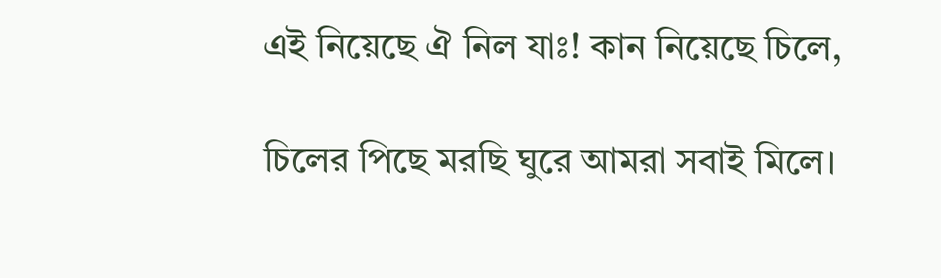এই নিয়েছে ঐ নিল যাঃ! কান নিয়েছে চিলে,

চিলের পিছে মরছি ঘুরে আমরা সবাই মিলে।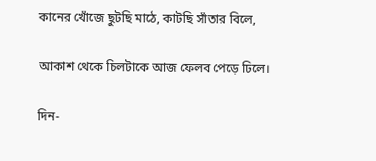কানের খোঁজে ছুটছি মাঠে, কাটছি সাঁতার বিলে,

আকাশ থেকে চিলটাকে আজ ফেলব পেড়ে ঢিলে।

দিন-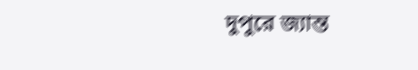দুপুরে জ্যান্ত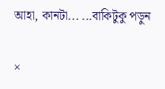আহা, কানটা... ...বাকিটুকু পড়ুন

×